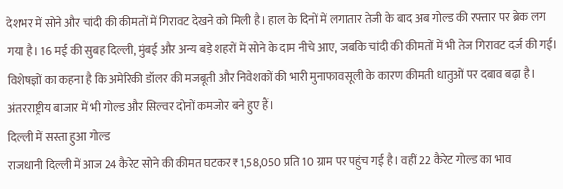देशभर में सोने और चांदी की कीमतों में गिरावट देखने को मिली है। हाल के दिनों में लगातार तेजी के बाद अब गोल्ड की रफ्तार पर ब्रेक लग गया है। 16 मई की सुबह दिल्ली, मुंबई और अन्य बड़े शहरों में सोने के दाम नीचे आए, जबकि चांदी की कीमतों में भी तेज गिरावट दर्ज की गई।
विशेषज्ञों का कहना है कि अमेरिकी डॉलर की मजबूती और निवेशकों की भारी मुनाफावसूली के कारण कीमती धातुओं पर दबाव बढ़ा है। अंतरराष्ट्रीय बाजार में भी गोल्ड और सिल्वर दोनों कमजोर बने हुए हैं।
दिल्ली में सस्ता हुआ गोल्ड
राजधानी दिल्ली में आज 24 कैरेट सोने की कीमत घटकर ₹1,58,050 प्रति 10 ग्राम पर पहुंच गई है। वहीं 22 कैरेट गोल्ड का भाव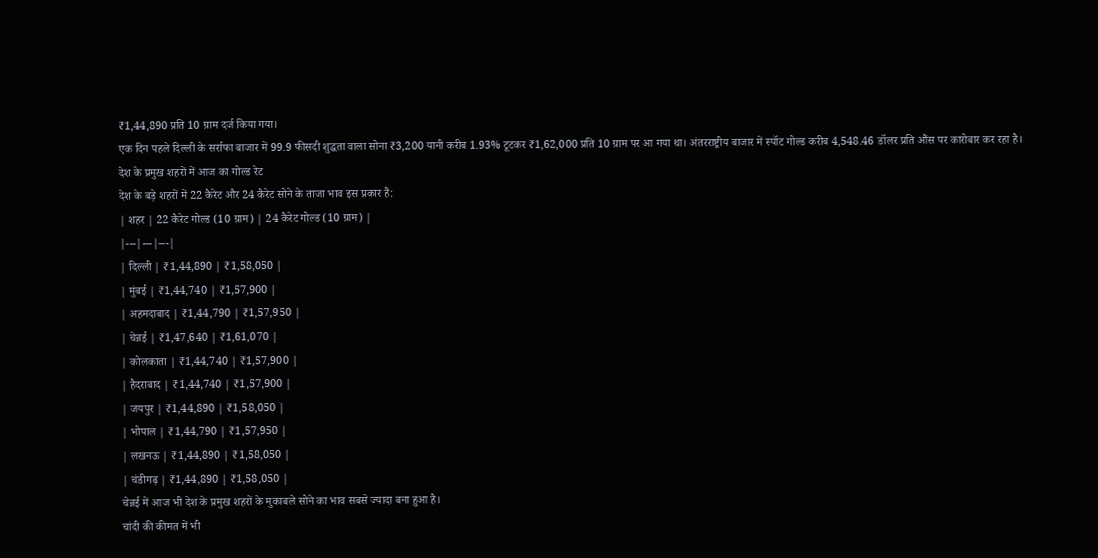₹1,44,890 प्रति 10 ग्राम दर्ज किया गया।
एक दिन पहले दिल्ली के सर्राफा बाजार में 99.9 फीसदी शुद्धता वाला सोना ₹3,200 यानी करीब 1.93% टूटकर ₹1,62,000 प्रति 10 ग्राम पर आ गया था। अंतरराष्ट्रीय बाजार में स्पॉट गोल्ड करीब 4,548.46 डॉलर प्रति औंस पर कारोबार कर रहा है।
देश के प्रमुख शहरों में आज का गोल्ड रेट
देश के बड़े शहरों में 22 कैरेट और 24 कैरेट सोने के ताजा भाव इस प्रकार हैं:
| शहर | 22 कैरेट गोल्ड (10 ग्राम) | 24 कैरेट गोल्ड (10 ग्राम) |
|---|---|---|
| दिल्ली | ₹1,44,890 | ₹1,58,050 |
| मुंबई | ₹1,44,740 | ₹1,57,900 |
| अहमदाबाद | ₹1,44,790 | ₹1,57,950 |
| चेन्नई | ₹1,47,640 | ₹1,61,070 |
| कोलकाता | ₹1,44,740 | ₹1,57,900 |
| हैदराबाद | ₹1,44,740 | ₹1,57,900 |
| जयपुर | ₹1,44,890 | ₹1,58,050 |
| भोपाल | ₹1,44,790 | ₹1,57,950 |
| लखनऊ | ₹1,44,890 | ₹1,58,050 |
| चंडीगढ़ | ₹1,44,890 | ₹1,58,050 |
चेन्नई में आज भी देश के प्रमुख शहरों के मुकाबले सोने का भाव सबसे ज्यादा बना हुआ है।
चांदी की कीमत में भी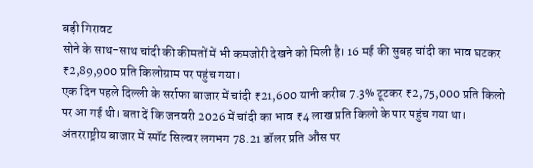बड़ी गिरावट
सोने के साथ-साथ चांदी की कीमतों में भी कमजोरी देखने को मिली है। 16 मई की सुबह चांदी का भाव घटकर ₹2,89,900 प्रति किलोग्राम पर पहुंच गया।
एक दिन पहले दिल्ली के सर्राफा बाजार में चांदी ₹21,600 यानी करीब 7.3% टूटकर ₹2,75,000 प्रति किलो पर आ गई थी। बता दें कि जनवरी 2026 में चांदी का भाव ₹4 लाख प्रति किलो के पार पहुंच गया था।
अंतरराष्ट्रीय बाजार में स्पॉट सिल्वर लगभग 78.21 डॉलर प्रति औंस पर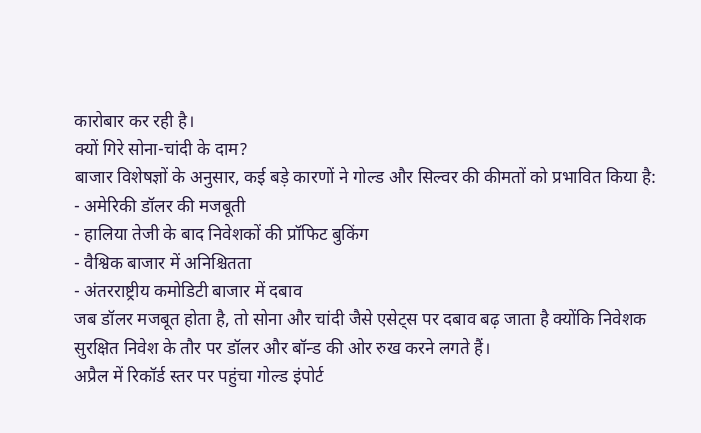कारोबार कर रही है।
क्यों गिरे सोना-चांदी के दाम?
बाजार विशेषज्ञों के अनुसार, कई बड़े कारणों ने गोल्ड और सिल्वर की कीमतों को प्रभावित किया है:
- अमेरिकी डॉलर की मजबूती
- हालिया तेजी के बाद निवेशकों की प्रॉफिट बुकिंग
- वैश्विक बाजार में अनिश्चितता
- अंतरराष्ट्रीय कमोडिटी बाजार में दबाव
जब डॉलर मजबूत होता है, तो सोना और चांदी जैसे एसेट्स पर दबाव बढ़ जाता है क्योंकि निवेशक सुरक्षित निवेश के तौर पर डॉलर और बॉन्ड की ओर रुख करने लगते हैं।
अप्रैल में रिकॉर्ड स्तर पर पहुंचा गोल्ड इंपोर्ट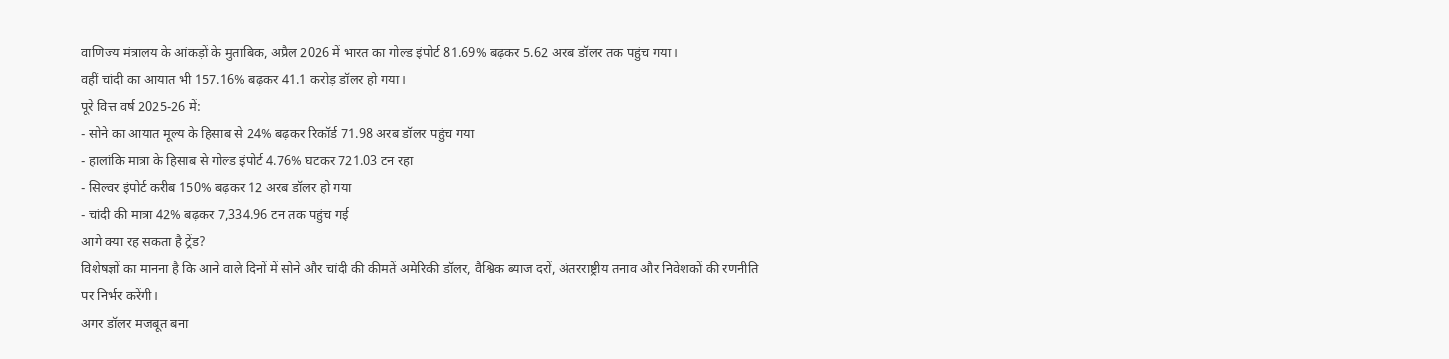वाणिज्य मंत्रालय के आंकड़ों के मुताबिक, अप्रैल 2026 में भारत का गोल्ड इंपोर्ट 81.69% बढ़कर 5.62 अरब डॉलर तक पहुंच गया।
वहीं चांदी का आयात भी 157.16% बढ़कर 41.1 करोड़ डॉलर हो गया।
पूरे वित्त वर्ष 2025-26 में:
- सोने का आयात मूल्य के हिसाब से 24% बढ़कर रिकॉर्ड 71.98 अरब डॉलर पहुंच गया
- हालांकि मात्रा के हिसाब से गोल्ड इंपोर्ट 4.76% घटकर 721.03 टन रहा
- सिल्वर इंपोर्ट करीब 150% बढ़कर 12 अरब डॉलर हो गया
- चांदी की मात्रा 42% बढ़कर 7,334.96 टन तक पहुंच गई
आगे क्या रह सकता है ट्रेंड?
विशेषज्ञों का मानना है कि आने वाले दिनों में सोने और चांदी की कीमतें अमेरिकी डॉलर, वैश्विक ब्याज दरों, अंतरराष्ट्रीय तनाव और निवेशकों की रणनीति पर निर्भर करेंगी।
अगर डॉलर मजबूत बना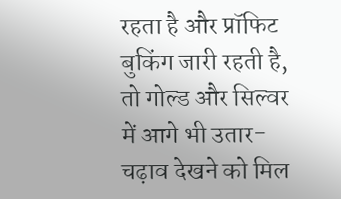रहता है और प्रॉफिट बुकिंग जारी रहती है, तो गोल्ड और सिल्वर में आगे भी उतार-चढ़ाव देखने को मिल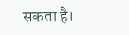सकता है।